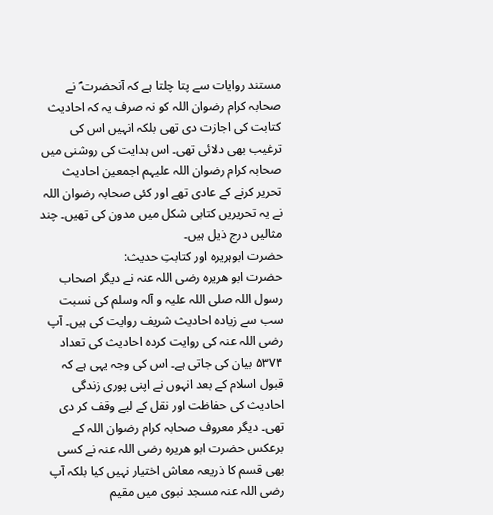مستند روایات سے پتا چلتا ہے کہ آنحضرت ؐ نے صحابہ کرام رضوان اللہ کو نہ صرف یہ کہ احادیث کتابت کی اجازت دی تھی بلکہ انہیں اس کی ترغیب بھی دلائی تھی۔ اس ہدایت کی روشنی میں صحابہ کرام رضوان اللہ علیہم اجمعین احادیث تحریر کرنے کے عادی تھے اور کئی صحابہ رضوان اللہ نے یہ تحریریں کتابی شکل میں مدون کی تھیں۔ چند مثالیں درج ذیل ہیں۔
حضرت ابوہریرہ اور کتابتِ حدیث:
حضرت ابو ھریرہ رضی اللہ عنہ نے دیگر اصحاب رسول اللہ صلی اللہ علیہ و آلہ وسلم کی نسبت سب سے زیادہ احادیث شریف روایت کی ہیں۔ آپ رضی اللہ عنہ کی روایت کردہ احادیث کی تعداد ۵۳۷۴ بیان کی جاتی ہے۔ اس کی وجہ یہی ہے کہ قبول اسلام کے بعد انہوں نے اپنی پوری زندگی احادیث کی حفاظت اور نقل کے لیے وقف کر دی تھی۔ دیگر معروف صحابہ کرام رضوان اللہ کے برعکس حضرت ابو ھریرہ رضی اللہ عنہ نے کسی بھی قسم کا ذریعہ معاش اختیار نہیں کیا بلکہ آپ رضی اللہ عنہ مسجد نبوی میں مقیم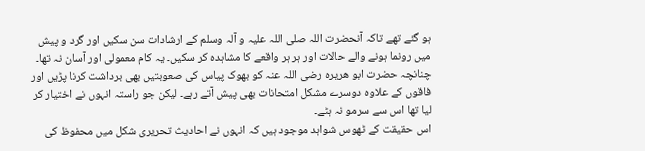ہو گئے تھے تاکہ آنحضرت اللہ صلی اللہ علیہ و آلہ وسلم کے ارشادات سن سکیں اور گرد و پیش میں رونما ہونے والے حالات اور ہر ہر واقعے کا مشاہدہ کر سکیں۔ یہ کام معمولی اور آسان نہ تھا۔ چنانچہ حضرت ابو ھریرہ رضی اللہ عنہ کو بھوک پیاس کی صعوبتیں بھی برداشت کرنا پڑیں اور فاقوں کے علاوہ دوسرے مشکل امتحانات بھی پیش آتے رہے۔ لیکن جو راستہ انہوں نے اختیار کر لیا تھا اس سے سرمو نہ ہٹے۔
اس حقیقت کے ٹھوس شواہد موجود ہیں کہ انہوں نے احادیث تحریری شکل میں محفوظ کی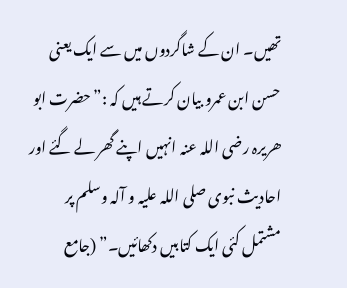تھیں۔ ان کے شاگردوں میں سے ایک یعنی حسن ابن عمرو بیان کرتے ہیں کہ :”حضرت ابو ھریرہ رضی اللہ عنہ انہیں اپنے گھر لے گئے اور احادیث نبوی صلی اللہ علیہ و آلہ وسلم پر مشتمل کئی ایک کتابیں دکھائیں۔” (جامع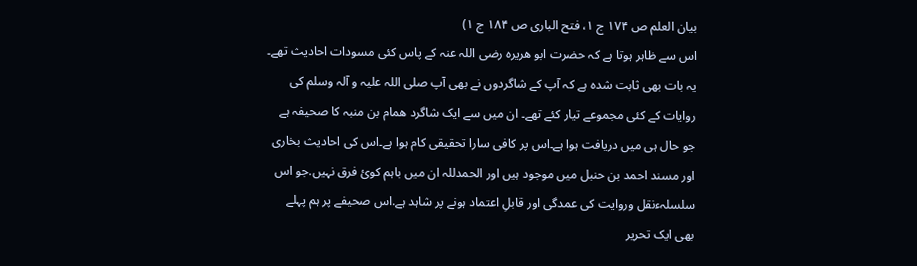بیان العلم ص ۱۷۴ ج ۱، فتح الباری ص ۱۸۴ ج ۱)
اس سے ظاہر ہوتا ہے کہ حضرت ابو ھریرہ رضی اللہ عنہ کے پاس کئی مسودات احادیث تھے۔ یہ بات بھی ثابت شدہ ہے کہ آپ کے شاگردوں نے بھی آپ صلی اللہ علیہ و آلہ وسلم کی روایات کے کئی مجموعے تیار کئے تھے۔ ان میں سے ایک شاگرد ھمام بن منبہ کا صحیفہ ہے جو حال ہی میں دریافت ہوا ہے۔اس پر کافی سارا تحقیقی کام ہوا ہے۔اس کی احادیث بخاری اور مسند احمد بن حنبل میں موجود ہیں اور الحمدللہ ان میں باہم کوئ فرق نہیں.جو اس سلسلہءنقل وروایت کی عمدگی اور قابلِ اعتماد ہونے پر شاہد ہے.اس صحیفے پر ہم پہلے بھی ایک تحریر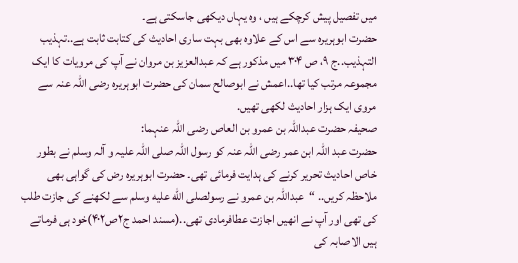میں تفصیل پیش کرچکے ہیں ، وہ یہاں دیکھی جاسکتی ہے۔
حضرت ابوہریرہ سے اس کے علاوہ بھی بہت ساری احادیث کی کتابت ثابت ہے..تہذیب التہذیب..ج ۹، ص ۳۰۴ میں مذکور ہے کہ عبدالعزیز بن مروان نے آپ کی مرویات کا ایک مجموعہ مرتب کیا تھا..اعمش نے ابوصالح سمان کی حضرت ابوہریرہ رضی اللہ عنہ سے مروی ایک ہزار احادیث لکھی تھیں.
صحیفہ حضرت عبداللہ بن عمرو بن العاص رضی اللہ عنہما:
حضرت عبد اللہ ابن عمر رضی اللہ عنہ کو رسول اللہ صلی اللہ علیہ و آلہ وسلم نے بطور خاص احادیث تحریر کرنے کی ہدایت فرمائی تھی۔ حضرت ابوہریرہ رض کی گواہی بھی ملاحظہ کریں.. “عبداللہ بن عمرو نے رسولصلى الله عليه وسلم سے لکھنے کی جازت طلب کی تھی اور آپ نے انھیں اجازت عطافرمادی تھی..(مسند احمد ج۲ص۴۰۲)خود ہی فرماتے ہیں الاصابہ کی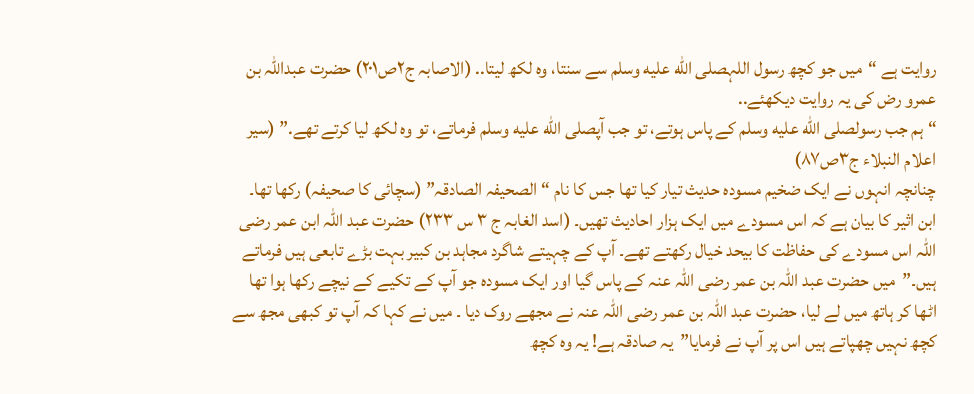روایت ہے “میں جو کچھ رسول اللہصلى الله عليه وسلم سے سنتا، وہ لکھ لیتا.. (الاصابہ ج۲ص۲۰۱) حضرت عبداللہ بن عمرو رض کی یہ روایت دیکھئے..
“ہم جب رسولصلى الله عليه وسلم کے پاس ہوتے، تو جب آپصلى الله عليه وسلم فرماتے، تو وہ لکھ لیا کرتے تھے.” (سیر اعلام النبلاء ج۳ص۸۷)
چنانچہ انہوں نے ایک ضخیم مسودہ حدیث تیار کیا تھا جس کا نام “الصحیفہ الصادقہ” (سچائی کا صحیفہ) رکھا تھا۔ ابن اثیر کا بیان ہے کہ اس مسودے میں ایک ہزار احادیث تھیں۔ (اسد الغابہ ج ۳ س ۲۳۳) حضرت عبد اللہ ابن عمر رضی اللہ اس مسودے کی حفاظت کا بیحد خیال رکھتے تھے۔ آپ کے چہیتے شاگرد مجاہد بن کبیر بہت بڑے تابعی ہیں فرماتے ہیں۔”میں حضرت عبد اللہ بن عمر رضی اللہ عنہ کے پاس گیا اور ایک مسودہ جو آپ کے تکیے کے نیچے رکھا ہوا تھا اٹھا کر ہاتھ میں لے لیا، حضرت عبد اللہ بن عمر رضی اللہ عنہ نے مجھے روک دیا ۔ میں نے کہا کہ آپ تو کبھی مجھ سے کچھ نہیں چھپاتے ہیں اس پر آپ نے فرمایا”یہ صادقہ ہے! یہ وہ کچھ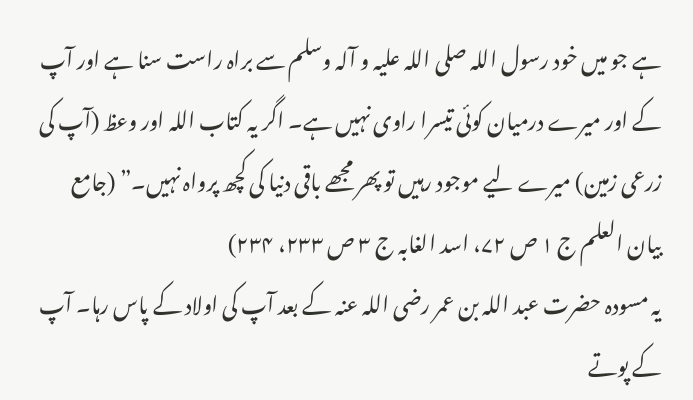ہے جو میں خود رسول اللہ صلی اللہ علیہ و آلہ وسلم سے براہ راست سنا ہے اور آپ کے اور میرے درمیان کوئی تیسرا راوی نہیں ہے۔ اگر یہ کتاب اللہ اور وعظ (آپ کی زرعی زمین) میرے لیے موجود رہیں تو پھر مجھے باقی دنیا کی کچھ پرواہ نہیں۔” (جامع بیان العلم ج ۱ ص ۷۲، اسد الغابہ ج ۳ ص ۲۳۳، ۲۳۴)
یہ مسودہ حضرت عبد اللہ بن عمر رضی اللہ عنہ کے بعد آپ کی اولاد کے پاس رہا۔ آپ کے پوتے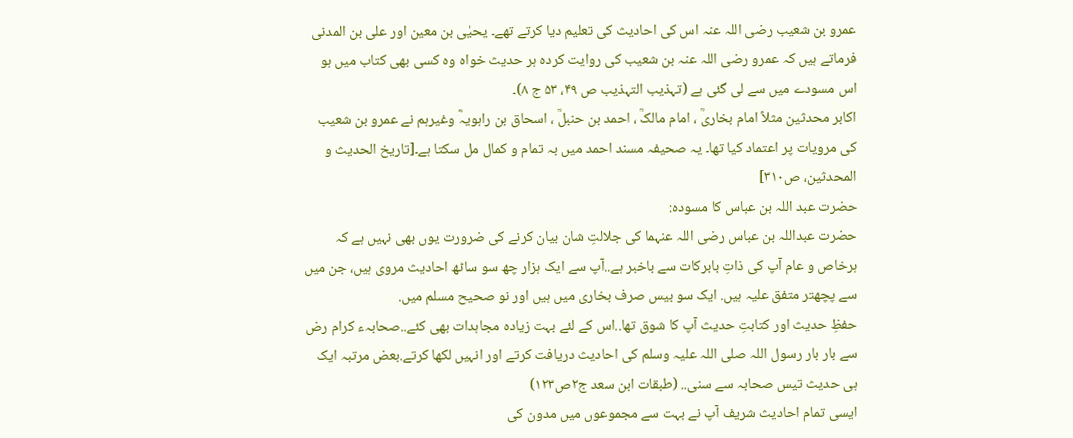عمرو بن شعیب رضی اللہ عنہ اس کی احادیث کی تعلیم دیا کرتے تھے۔ یحیٰی بن معین اور علی بن المدنی فرماتے ہیں کہ عمرو رضی اللہ عنہ بن شعیب کی روایت کردہ ہر حدیث خواہ وہ کسی بھی کتاب میں ہو اس مسودے میں سے لی گئی ہے (تہذیب التہذیب ص ۴۹، ۵۳ ج ۸)۔
اکابر محدثین مثلاً امام بخاریؒ ، امام مالکؒ ، احمد بن حنبلؒ ، اسحاق بن راہویہؓ وغیرہم نے عمرو بن شعیب کی مرویات پر اعتماد کیا تھا۔ یہ صحیفہ مسند احمد میں بہ تمام و کمال مل سکتا ہے۔[تاریخ الحدیث و المحدثین، ص۳۱۰]
حضرت عبد اللہ بن عباس کا مسودہ:
حضرت عبداللہ بن عباس رضی اللہ عنہما کی جلالتِ شان بیان کرنے کی ضرورت یوں بھی نہیں ہے کہ ہرخاص و عام آپ کی ذاتِ بابرکات سے باخبر ہے..آپ سے ایک ہزار چھ سو ساٹھ احادیث مروی ہیں، جن میں سے پچھتر متفق علیہ ہیں. ایک سو بیس صرف بخاری میں ہیں اور نو صحیح مسلم میں.
حفظِ حدیث اور کتابتِ حدیث آپ کا شوق تھا..اس کے لئے بہت زیادہ مجاہدات بھی کئے..صحابہء کرام رض سے بار بار رسول اللہ صلی اللہ علیہ وسلم کی احادیث دریافت کرتے اور انہیں لکھا کرتے.بعض مرتبہ ایک ہی حدیث تیس صحابہ سے سنی.. (طبقات ابن سعد ج۲ص۱۲۳)
ایسی تمام احادیث شریف آپ نے بہت سے مجموعوں میں مدون کی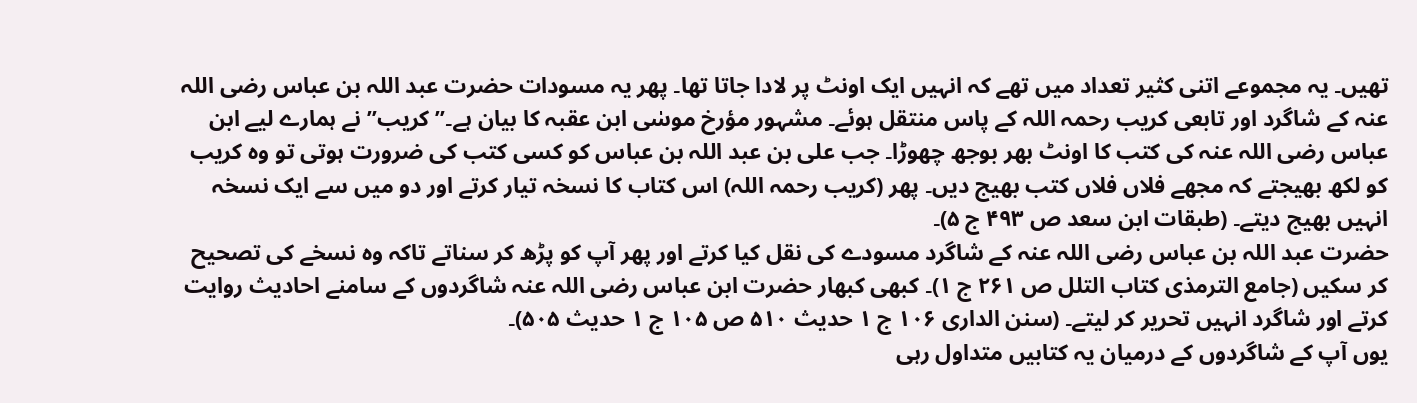تھیں۔ یہ مجموعے اتنی کثیر تعداد میں تھے کہ انہیں ایک اونٹ پر لادا جاتا تھا۔ پھر یہ مسودات حضرت عبد اللہ بن عباس رضی اللہ عنہ کے شاگرد اور تابعی کریب رحمہ اللہ کے پاس منتقل ہوئے۔ مشہور مؤرخ موسٰی ابن عقبہ کا بیان ہے۔”کریب” نے ہمارے لیے ابن عباس رضی اللہ عنہ کی کتب کا اونٹ بھر بوجھ چھوڑا۔ جب علی بن عبد اللہ بن عباس کو کسی کتب کی ضرورت ہوتی تو وہ کریب کو لکھ بھیجتے کہ مجھے فلاں فلاں کتب بھیج دیں۔ پھر (کریب رحمہ اللہ) اس کتاب کا نسخہ تیار کرتے اور دو میں سے ایک نسخہ انہیں بھیج دیتے۔ (طبقات ابن سعد ص ۴۹۳ ج ۵)۔
حضرت عبد اللہ بن عباس رضی اللہ عنہ کے شاگرد مسودے کی نقل کیا کرتے اور پھر آپ کو پڑھ کر سناتے تاکہ وہ نسخے کی تصحیح کر سکیں (جامع الترمذی کتاب التلل ص ۲۶۱ ج ۱)۔ کبھی کبھار حضرت ابن عباس رضی اللہ عنہ شاگردوں کے سامنے احادیث روایت کرتے اور شاگرد انہیں تحریر کر لیتے۔ (سنن الداری ۱۰۶ ج ۱ حدیث ۵۱۰ ص ۱۰۵ ج ۱ حدیث ۵۰۵)۔
یوں آپ کے شاگردوں کے درمیان یہ کتابیں متداول رہی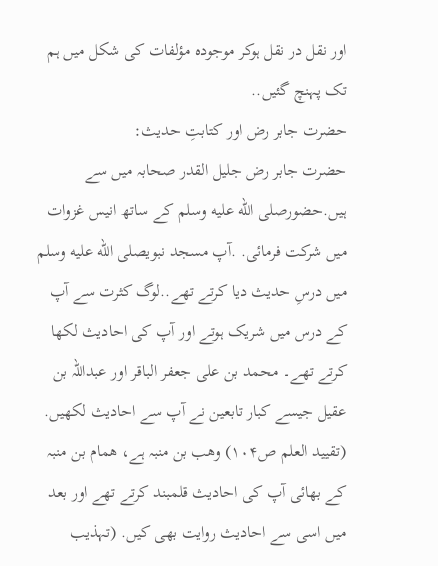اور نقل در نقل ہوکر موجودہ مؤلفات کی شکل میں ہم تک پہنچ گئیں..
حضرت جابر رض اور کتابتِ حدیث:
حضرت جابر رض جلیل القدر صحابہ میں سے ہیں.حضورصلى الله عليه وسلم کے ساتھ انیس غزوات میں شرکت فرمائی. .آپ مسجد نبویصلى الله عليه وسلم میں درسِ حدیث دیا کرتے تھے..لوگ کثرت سے آپ کے درس میں شریک ہوتے اور آپ کی احادیث لکھا کرتے تھے۔ محمد بن علی جعفر الباقر اور عبداللہ بن عقیل جیسے کبار تابعین نے آپ سے احادیث لکھیں. (تقیید العلم ص۱۰۴) وھب بن منبہ ہے، ھمام بن منبہ کے بھائی آپ کی احادیث قلمبند کرتے تھے اور بعد میں اسی سے احادیث روایت بھی کیں. (تہذیب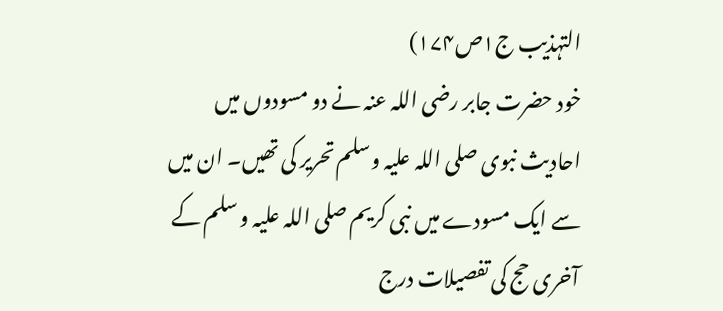التہذیب ج۱ص۱۷۴)
خود حضرت جابر رضی اللہ عنہ نے دو مسودوں میں احادیث نبوی صلی اللہ علیہ وسلم تحریر کی تھیں۔ ان میں سے ایک مسودے میں نبی کریم صلی اللہ علیہ و سلم کے آخری حج کی تفصیلات درج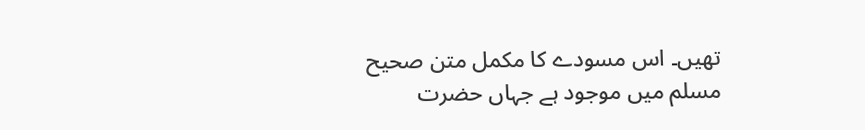تھیں۔ اس مسودے کا مکمل متن صحیح مسلم میں موجود ہے جہاں حضرت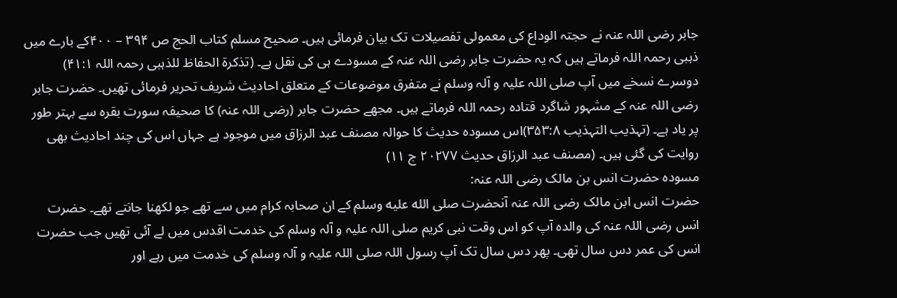جابر رضی اللہ عنہ نے حجتہ الوداع کی معمولی تفصیلات تک بیان فرمائی ہیں۔ صحیح مسلم کتاب الحج ص ۳۹۴ – ۴۰۰کے بارے میں ذہبی رحمہ اللہ فرماتے ہیں کہ یہ حضرت جابر رضی اللہ عنہ کے مسودے ہی کی نقل ہے۔ (تذکرۃ الحفاظ للذہبی رحمہ اللہ ۴۱:۱)
دوسرے نسخے میں آپ صلی اللہ علیہ و آلہ وسلم نے متفرق موضوعات کے متعلق احادیث شریف تحریر فرمائی تھیں۔ حضرت جابر رضی اللہ عنہ کے مشہور شاگرد قتادہ رحمہ اللہ فرماتے ہیں۔ مجھے حضرت جابر (رضی اللہ عنہ) کا صحیفہ سورت بقرہ سے بہتر طور پر یاد ہے۔ (تہذیب التہذیب ۳۵۳:۸)اس مسودہ حدیث کا حوالہ مصنف عبد الرزاق میں موجود ہے جہاں اس کی چند احادیث بھی روایت کی گئی ہیں۔ (مصنف عبد الرزاق حدیث ۲۰۲۷۷ ج ۱۱)
مسودہ حضرت انس بن مالک رضی اللہ عنہ:
حضرت انس ابن مالک رضی اللہ عنہ آنحضرت صلى الله عليه وسلم کے ان صحابہ کرام میں سے تھے جو لکھنا جانتے تھے۔ حضرت انس رضی اللہ عنہ کی والدہ آپ کو اس وقت نبی کریم صلی اللہ علیہ و آلہ وسلم کی خدمت اقدس میں لے آئی تھیں جب حضرت انس کی عمر دس سال تھی۔ پھر دس سال تک آپ رسول اللہ صلی اللہ علیہ و آلہ وسلم کی خدمت میں رہے اور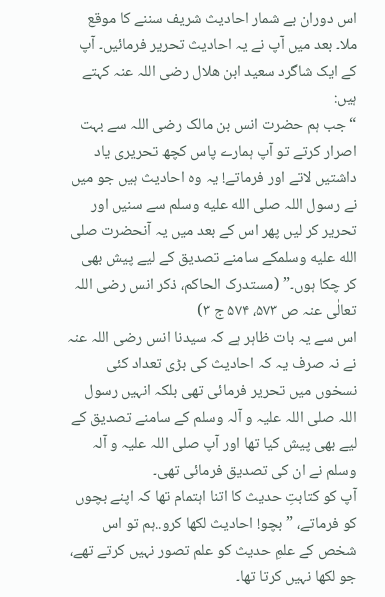اس دوران بے شمار احادیث شریف سننے کا موقع ملا۔ بعد میں آپ نے یہ احادیث تحریر فرمائیں۔ آپ کے ایک شاگرد سعید ابن ھلال رضی اللہ عنہ کہتے ہیں:
“جب ہم حضرت انس بن مالک رضی اللہ سے بہت اصرار کرتے تو آپ ہمارے پاس کچھ تحریری یاد داشتیں لاتے اور فرماتے! یہ وہ احادیث ہیں جو میں نے رسول اللہ صلى الله عليه وسلم سے سنیں اور تحریر کر لیں پھر اس کے بعد میں یہ آنحضرت صلى الله عليه وسلمکے سامنے تصدیق کے لیے پیش بھی کر چکا ہوں۔” (مستدرک الحاکم، ذکر انس رضی اللہ تعالٰی عنہ ص ۵۷۳، ۵۷۴ ج ۳)
اس سے یہ بات ظاہر ہے کہ سیدنا انس رضی اللہ عنہ نے نہ صرف یہ کہ احادیث کی بڑی تعداد کئی نسخوں میں تحریر فرمائی تھی بلکہ انہیں رسول اللہ صلی اللہ علیہ و آلہ وسلم کے سامنے تصدیق کے لیے بھی پیش کیا تھا اور آپ صلی اللہ علیہ و آلہ وسلم نے ان کی تصدیق فرمائی تھی۔
آپ کو کتابتِ حدیث کا اتنا اہتمام تھا کہ اپنے بچوں کو فرماتے، ” بچو! احادیث لکھا کرو..ہم تو اس شخص کے علمِ حدیث کو علم تصور نہیں کرتے تھے، جو لکھا نہیں کرتا تھا۔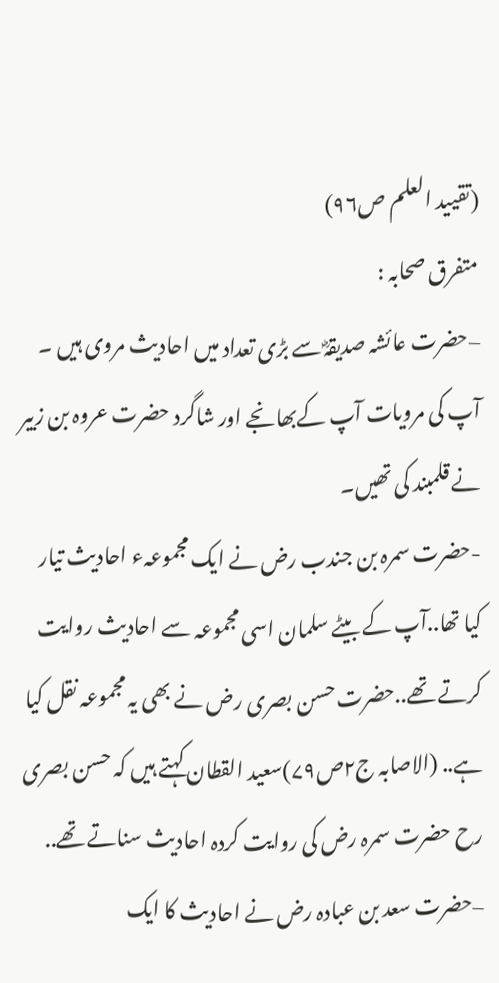(تقیید العلم ص۹۶)
متفرق صحابہ :
–حضرت عائشہ صدیقہؓ سے بڑی تعداد میں احادیث مروی ہیں ۔ آپ کی مرویات آپ کےبھانجے اور شاگرد حضرت عروہ بن زبیر نے قلمبند کی تھیں۔
-حضرت سمرہ بن جندب رض نے ایک مجموعہء احادیث تیار کیا تھا..آپ کے بیٹے سلمان اسی مجموعہ سے احادیث روایت کرتے تھے..حضرت حسن بصری رض نے بھی یہ مجموعہ نقل کیا ہے.. (الاصابہ ج۲ص۷۹)سعید القطان کہتے ہیں کہ حسن بصری رح حضرت سمرہ رض کی روایت کردہ احادیث سناتے تھے..
–حضرت سعد بن عبادہ رض نے احادیث کا ایک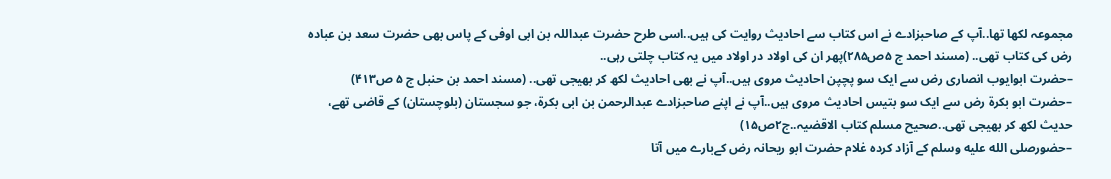مجموعہ لکھا تھا..آپ کے صاحبزادے نے اس کتاب سے احادیث روایت کی ہیں..اسی طرح حضرت عبداللہ بن ابی اوفی کے پاس بھی حضرت سعد بن عبادہ رض کی کتاب تھی.. (مسند احمد ج ۵ص۲۸۵)پھر ان کی اولاد در اولاد میں یہ کتاب چلتی رہی..
–حضرت ابوایوب انصاری رض سے ایک سو پچپن احادیث مروی ہیں..آپ نے بھی احادیث لکھ کر بھیجی تھی.. (مسند احمد بن حنبل ج ۵ ص۴۱۳)
–حضرت ابو بکرۃ رض سے ایک سو بتیس احادیث مروی ہیں..آپ نے اپنے صاحبزادے عبدالرحمن بن ابی بکرۃ، جو سجستان (بلوچستان) کے قاضی تھے، حدیث لکھ کر بھیجی تھی..صحیح مسلم کتاب الاقضیہ..ج۲ص۱۵)
–حضورصلى الله عليه وسلم کے آزاد کردہ غلام حضرت ابو ریحانہ رض کےبارے میں آتا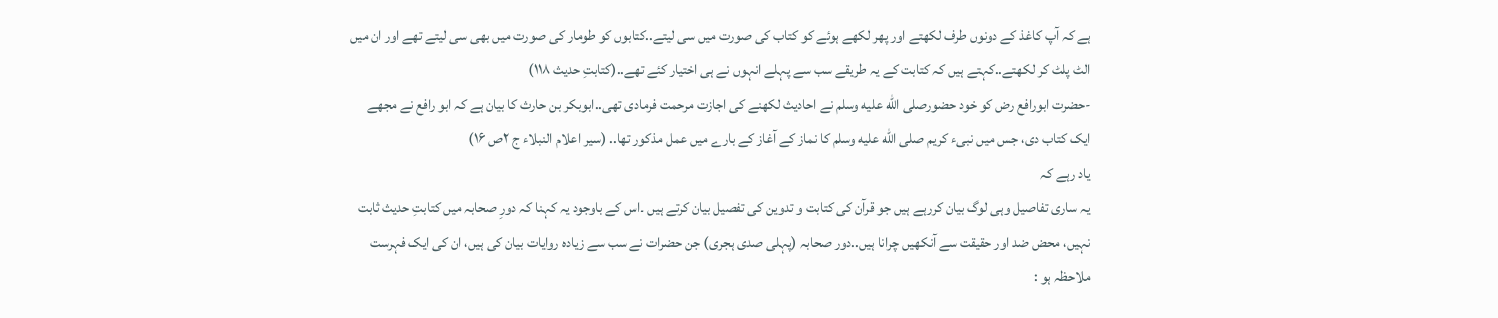ہے کہ آپ کاغذ کے دونوں طرف لکھتے اور پھر لکھے ہوئے کو کتاب کی صورت میں سی لیتے..کتابوں کو طومار کی صورت میں بھی سی لیتے تھے اور ان میں الٹ پلٹ کر لکھتے..کہتے ہیں کہ کتابت کے یہ طریقے سب سے پہلے انہوں نے ہی اختیار کئے تھے..(کتابتِ حدیث ۱۱۸)
-حضرت ابورافع رض کو خود حضورصلى الله عليه وسلم نے احادیث لکھنے کی اجازت مرحمت فرمادی تھی..ابوبکر بن حارث کا بیان ہے کہ ابو رافع نے مجھے ایک کتاب دی، جس میں نبیء کریم صلى الله عليه وسلم کا نماز کے آغاز کے بارے میں عمل مذکور تھا.. (سیر اعلام النبلاء ج ۲ص ۱۶)
یاد رہے کہ
یہ ساری تفاصیل وہی لوگ بیان کررہے ہیں جو قرآن کی کتابت و تدوین کی تفصیل بیان کرتے ہیں ۔اس کے باوجود یہ کہنا کہ دورِ صحابہ میں کتابتِ حدیث ثابت نہیں، محض ضد اور حقیقت سے آنکھیں چرانا ہیں..دور صحابہ (پہلی صدی ہجری) جن حضرات نے سب سے زیادہ روایات بیان کی ہیں، ان کی ایک فہرست ملاحظہ ہو :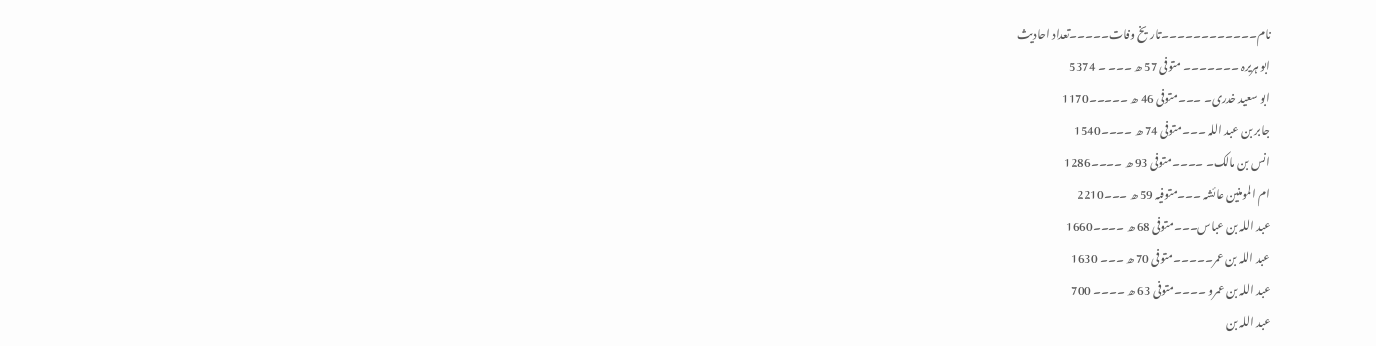نام۔۔۔۔۔۔۔۔۔۔۔۔تاریخ وفات۔۔۔۔۔تعداد احادیث
ابو ہریرہ ۔۔۔۔۔۔۔ متوفی 57 ھ ۔۔۔ ۔ 5374
ابو سعید خدری۔ ۔۔۔متوفی 46 ھ ۔۔۔۔۔1170
جابر بن عبد اللہ ۔۔۔متوفی 74 ھ ۔۔۔۔1540
انس بن مالک۔ ۔۔۔۔متوفی 93 ھ ۔۔۔۔1286
ام المومنین عائشہ ۔۔۔متوفیہ 59 ھ ۔۔۔2210
عبد اللہ بن عباس۔۔۔متوفی 68 ھ ۔۔۔۔1660
عبد اللہ بن عمر۔۔۔۔۔متوفی 70 ھ ۔۔۔ 1630
عبد اللہ بن عمرو ۔۔۔۔متوفی 63 ھ ۔۔۔۔ 700
عبد اللہ بن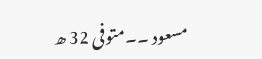مسعود ۔۔متوفی 32 ھ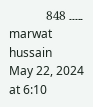۔۔۔۔۔ 848
marwat hussain
May 22, 2024 at 6:10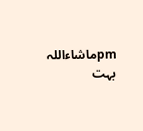pmماشاءاللہ بہت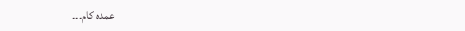عمدہ کام۔۔۔